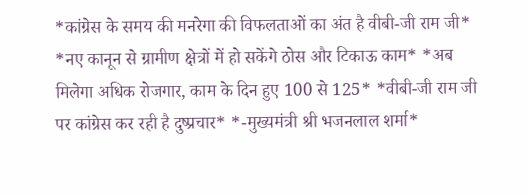*कांग्रेस के समय की मनरेगा की विफलताओं का अंत है वीबी-जी राम जी* *नए कानून से ग्रामीण क्षेत्रों में हो सकेंगे ठोस और टिकाऊ काम* *अब मिलेगा अधिक रोजगार, काम के दिन हुए 100 से 125* *वीबी-जी राम जी पर कांग्रेस कर रही है दुष्प्रचार* *-मुख्यमंत्री श्री भजनलाल शर्मा*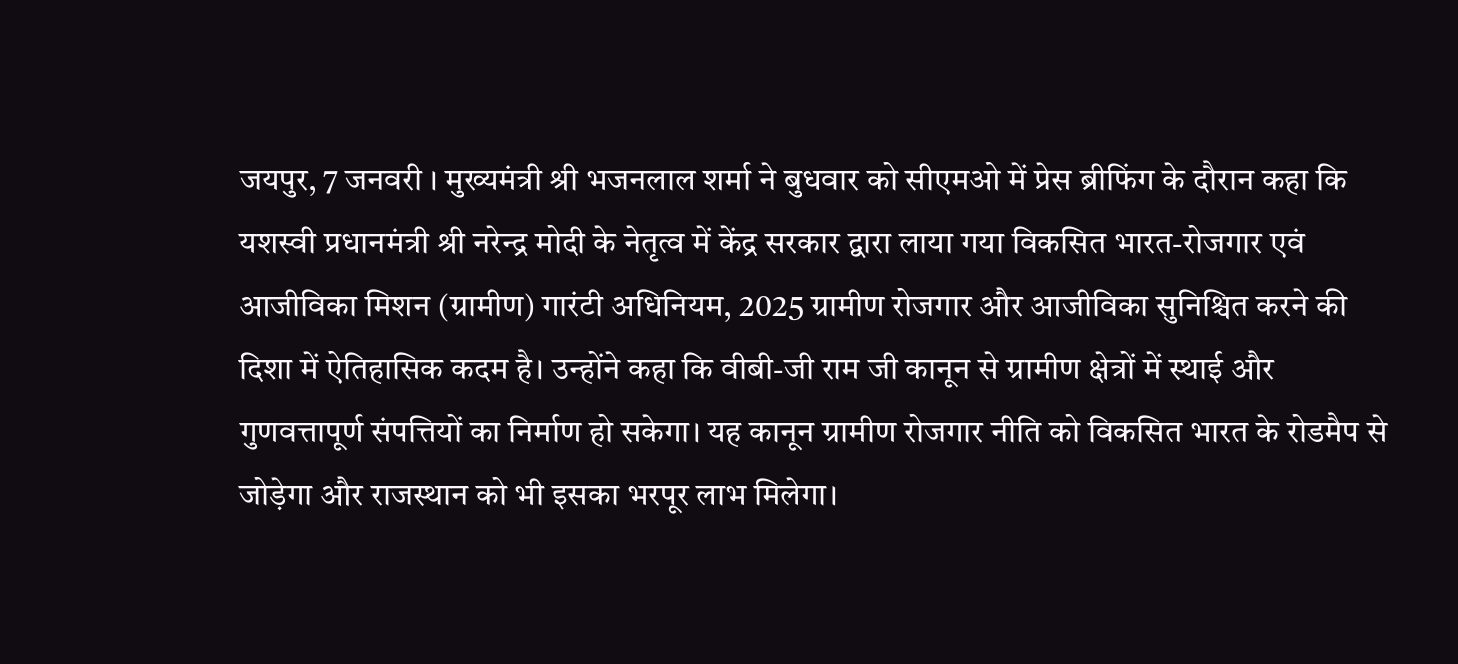जयपुर, 7 जनवरी । मुख्यमंत्री श्री भजनलाल शर्मा ने बुधवार को सीएमओ में प्रेस ब्रीफिंग के दौरान कहा कि यशस्वी प्रधानमंत्री श्री नरेन्द्र मोदी के नेतृत्व में केंद्र सरकार द्वारा लाया गया विकसित भारत-रोजगार एवं आजीविका मिशन (ग्रामीण) गारंटी अधिनियम, 2025 ग्रामीण रोजगार और आजीविका सुनिश्चित करने की दिशा में ऐतिहासिक कदम है। उन्होंने कहा कि वीबी-जी राम जी कानून से ग्रामीण क्षेत्रों में स्थाई और गुणवत्तापूर्ण संपत्तियों का निर्माण हो सकेगा। यह कानून ग्रामीण रोजगार नीति को विकसित भारत के रोडमैप से जोड़ेगा और राजस्थान को भी इसका भरपूर लाभ मिलेगा।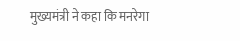मुख्यमंत्री ने कहा कि मनरेगा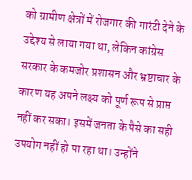को ग्रामीण क्षेत्रों में रोजगार की गारंटी देने के उद्देश्य से लाया गया था, लेकिन कांग्रेस सरकार के कमजोर प्रशासन और भ्रष्टाचार के कारण यह अपने लक्ष्य को पूर्ण रूप से प्राप्त नहीं कर सका। इसमें जनता के पैसे का सही उपयोग नहीं हो पा रहा था। उन्होंने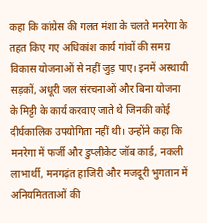कहा कि कांग्रेस की गलत मंशा के चलते मनरेगा के तहत किए गए अधिकांश कार्य गांवों की समग्र विकास योजनाओं से नहीं जुड़ पाए। इनमें अस्थायी सड़कों, अधूरी जल संरचनाओं और बिना योजना के मिट्टी के कार्य करवाए जाते थे जिनकी कोई दीर्घकालिक उपयोगिता नहीं थी। उन्होंने कहा कि मनरेगा में फर्जी और डुप्लीकेट जॉब कार्ड, नकली लाभार्थी, मनगढ़ंत हाजिरी और मजदूरी भुगतान में अनियमितताओं की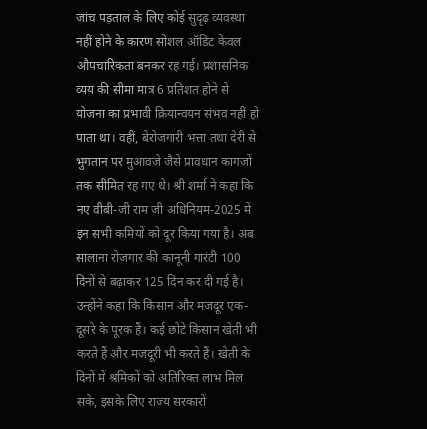जांच पड़ताल के लिए कोई सुदृढ़ व्यवस्था नहीं होने के कारण सोशल ऑडिट केवल औपचारिकता बनकर रह गई। प्रशासनिक व्यय की सीमा मात्र 6 प्रतिशत होने से योजना का प्रभावी क्रियान्वयन संभव नहीं हो पाता था। वहीं, बेरोजगारी भत्ता तथा देरी से भुगतान पर मुआवजे जैसे प्रावधान कागजों तक सीमित रह गए थे। श्री शर्मा ने कहा कि नए वीबी-जी राम जी अधिनियम-2025 में इन सभी कमियों को दूर किया गया है। अब सालाना रोजगार की कानूनी गारंटी 100 दिनों से बढ़ाकर 125 दिन कर दी गई है। उन्होंने कहा कि किसान और मजदूर एक-दूसरे के पूरक हैं। कई छोटे किसान खेती भी करते हैं और मजदूरी भी करते हैं। खेती के दिनों में श्रमिकों को अतिरिक्त लाभ मिल सके, इसके लिए राज्य सरकारों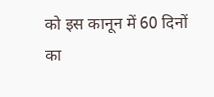को इस कानून में 60 दिनों का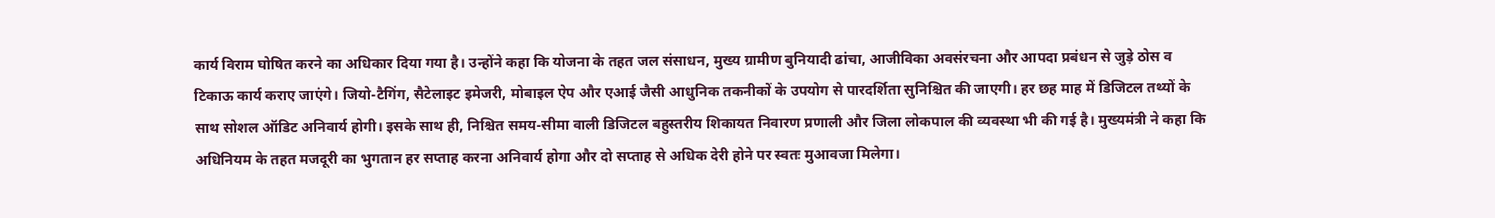कार्य विराम घोषित करने का अधिकार दिया गया है। उन्होंने कहा कि योजना के तहत जल संसाधन, मुख्य ग्रामीण बुनियादी ढांचा, आजीविका अवसंरचना और आपदा प्रबंधन से जुड़े ठोस व टिकाऊ कार्य कराए जाएंगे। जियो-टैगिंग, सैटेलाइट इमेजरी, मोबाइल ऐप और एआई जैसी आधुनिक तकनीकों के उपयोग से पारदर्शिता सुनिश्चित की जाएगी। हर छह माह में डिजिटल तथ्यों के साथ सोशल ऑडिट अनिवार्य होगी। इसके साथ ही, निश्चित समय-सीमा वाली डिजिटल बहुस्तरीय शिकायत निवारण प्रणाली और जिला लोकपाल की व्यवस्था भी की गई है। मुख्यमंत्री ने कहा कि अधिनियम के तहत मजदूरी का भुगतान हर सप्ताह करना अनिवार्य होगा और दो सप्ताह से अधिक देरी होने पर स्वतः मुआवजा मिलेगा।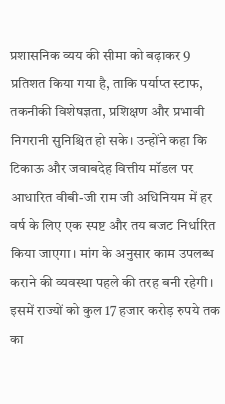प्रशासनिक व्यय की सीमा को बढ़ाकर 9 प्रतिशत किया गया है, ताकि पर्याप्त स्टाफ, तकनीकी विशेषज्ञता, प्रशिक्षण और प्रभावी निगरानी सुनिश्चित हो सके। उन्होंने कहा कि टिकाऊ और जवाबदेह वित्तीय मॉडल पर आधारित वीबी-जी राम जी अधिनियम में हर वर्ष के लिए एक स्पष्ट और तय बजट निर्धारित किया जाएगा। मांग के अनुसार काम उपलब्ध कराने की व्यवस्था पहले की तरह बनी रहेगी। इसमें राज्यों को कुल 17 हजार करोड़ रुपये तक का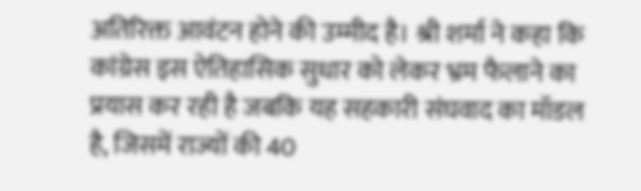अतिरिक्त आवंटन होने की उम्मीद है। श्री शर्मा ने कहा कि कांग्रेस इस ऐतिहासिक सुधार को लेकर भ्रम फैलाने का प्रयास कर रही है जबकि यह सहकारी संघवाद का मॉडल है, जिसमें राज्यों की 40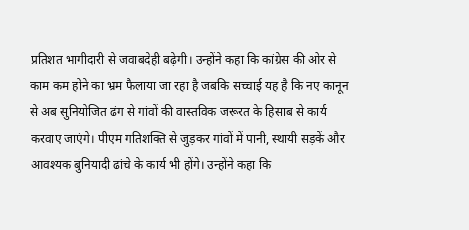प्रतिशत भागीदारी से जवाबदेही बढ़ेगी। उन्होंने कहा कि कांग्रेस की ओर से काम कम होने का भ्रम फैलाया जा रहा है जबकि सच्चाई यह है कि नए कानून से अब सुनियोजित ढंग से गांवों की वास्तविक जरूरत के हिसाब से कार्य करवाए जाएंगे। पीएम गतिशक्ति से जुड़कर गांवों में पानी, स्थायी सड़कें और आवश्यक बुनियादी ढांचे के कार्य भी होंगे। उन्होंने कहा कि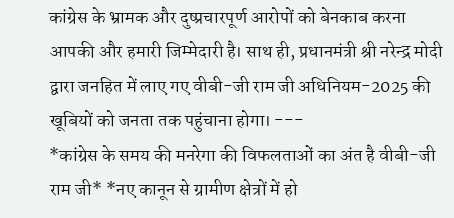कांग्रेस के भ्रामक और दुष्प्रचारपूर्ण आरोपों को बेनकाब करना आपकी और हमारी जिम्मेदारी है। साथ ही, प्रधानमंत्री श्री नरेन्द्र मोदी द्वारा जनहित में लाए गए वीबी-जी राम जी अधिनियम-2025 की खूबियों को जनता तक पहुंचाना होगा। ---
*कांग्रेस के समय की मनरेगा की विफलताओं का अंत है वीबी-जी राम जी* *नए कानून से ग्रामीण क्षेत्रों में हो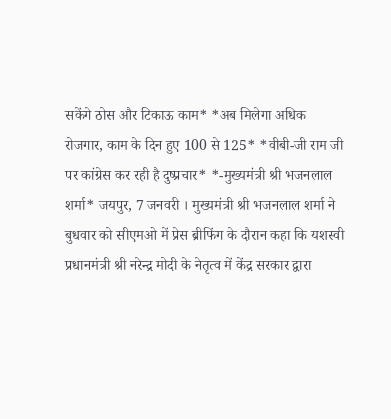सकेंगे ठोस और टिकाऊ काम* *अब मिलेगा अधिक रोजगार, काम के दिन हुए 100 से 125* *वीबी-जी राम जी पर कांग्रेस कर रही है दुष्प्रचार* *-मुख्यमंत्री श्री भजनलाल शर्मा* जयपुर, 7 जनवरी । मुख्यमंत्री श्री भजनलाल शर्मा ने बुधवार को सीएमओ में प्रेस ब्रीफिंग के दौरान कहा कि यशस्वी प्रधानमंत्री श्री नरेन्द्र मोदी के नेतृत्व में केंद्र सरकार द्वारा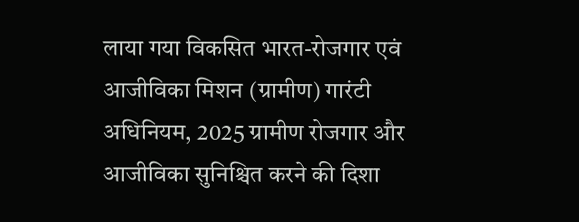लाया गया विकसित भारत-रोजगार एवं आजीविका मिशन (ग्रामीण) गारंटी अधिनियम, 2025 ग्रामीण रोजगार और आजीविका सुनिश्चित करने की दिशा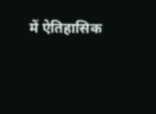में ऐतिहासिक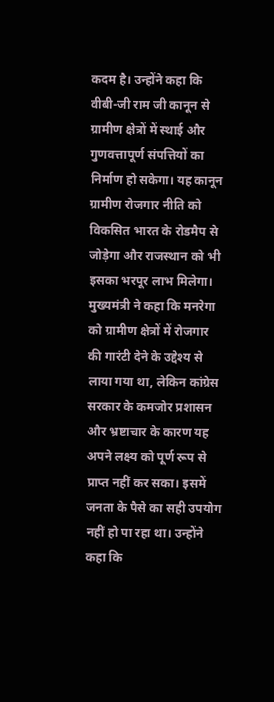कदम है। उन्होंने कहा कि वीबी-जी राम जी कानून से ग्रामीण क्षेत्रों में स्थाई और गुणवत्तापूर्ण संपत्तियों का निर्माण हो सकेगा। यह कानून ग्रामीण रोजगार नीति को विकसित भारत के रोडमैप से जोड़ेगा और राजस्थान को भी इसका भरपूर लाभ मिलेगा। मुख्यमंत्री ने कहा कि मनरेगा को ग्रामीण क्षेत्रों में रोजगार की गारंटी देने के उद्देश्य से लाया गया था, लेकिन कांग्रेस सरकार के कमजोर प्रशासन और भ्रष्टाचार के कारण यह अपने लक्ष्य को पूर्ण रूप से प्राप्त नहीं कर सका। इसमें जनता के पैसे का सही उपयोग नहीं हो पा रहा था। उन्होंने कहा कि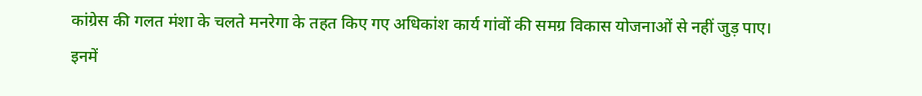कांग्रेस की गलत मंशा के चलते मनरेगा के तहत किए गए अधिकांश कार्य गांवों की समग्र विकास योजनाओं से नहीं जुड़ पाए। इनमें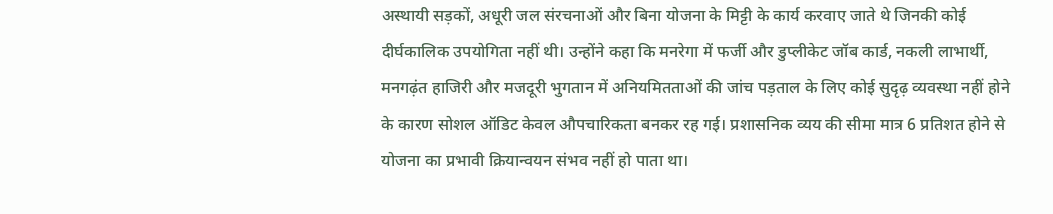अस्थायी सड़कों, अधूरी जल संरचनाओं और बिना योजना के मिट्टी के कार्य करवाए जाते थे जिनकी कोई दीर्घकालिक उपयोगिता नहीं थी। उन्होंने कहा कि मनरेगा में फर्जी और डुप्लीकेट जॉब कार्ड, नकली लाभार्थी, मनगढ़ंत हाजिरी और मजदूरी भुगतान में अनियमितताओं की जांच पड़ताल के लिए कोई सुदृढ़ व्यवस्था नहीं होने के कारण सोशल ऑडिट केवल औपचारिकता बनकर रह गई। प्रशासनिक व्यय की सीमा मात्र 6 प्रतिशत होने से योजना का प्रभावी क्रियान्वयन संभव नहीं हो पाता था।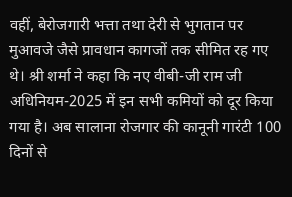वहीं, बेरोजगारी भत्ता तथा देरी से भुगतान पर मुआवजे जैसे प्रावधान कागजों तक सीमित रह गए थे। श्री शर्मा ने कहा कि नए वीबी-जी राम जी अधिनियम-2025 में इन सभी कमियों को दूर किया गया है। अब सालाना रोजगार की कानूनी गारंटी 100 दिनों से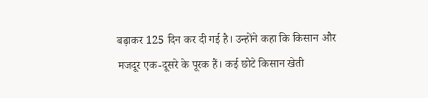बढ़ाकर 125 दिन कर दी गई है। उन्होंने कहा कि किसान और मजदूर एक-दूसरे के पूरक हैं। कई छोटे किसान खेती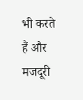भी करते हैं और मजदूरी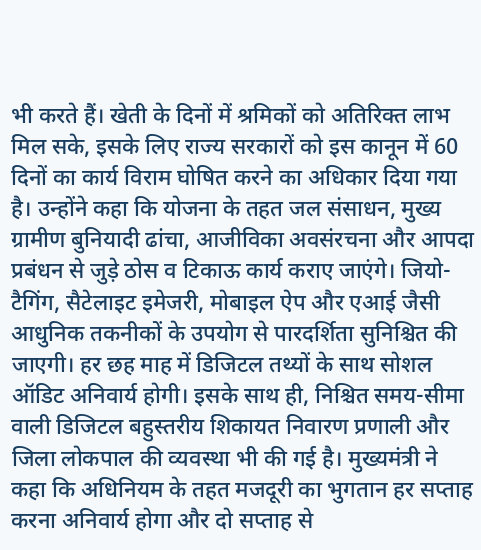भी करते हैं। खेती के दिनों में श्रमिकों को अतिरिक्त लाभ मिल सके, इसके लिए राज्य सरकारों को इस कानून में 60 दिनों का कार्य विराम घोषित करने का अधिकार दिया गया है। उन्होंने कहा कि योजना के तहत जल संसाधन, मुख्य ग्रामीण बुनियादी ढांचा, आजीविका अवसंरचना और आपदा प्रबंधन से जुड़े ठोस व टिकाऊ कार्य कराए जाएंगे। जियो-टैगिंग, सैटेलाइट इमेजरी, मोबाइल ऐप और एआई जैसी आधुनिक तकनीकों के उपयोग से पारदर्शिता सुनिश्चित की जाएगी। हर छह माह में डिजिटल तथ्यों के साथ सोशल ऑडिट अनिवार्य होगी। इसके साथ ही, निश्चित समय-सीमा वाली डिजिटल बहुस्तरीय शिकायत निवारण प्रणाली और जिला लोकपाल की व्यवस्था भी की गई है। मुख्यमंत्री ने कहा कि अधिनियम के तहत मजदूरी का भुगतान हर सप्ताह करना अनिवार्य होगा और दो सप्ताह से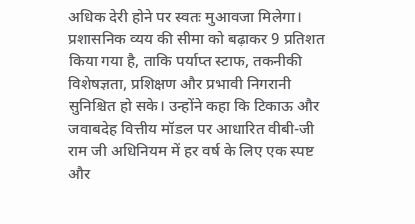अधिक देरी होने पर स्वतः मुआवजा मिलेगा। प्रशासनिक व्यय की सीमा को बढ़ाकर 9 प्रतिशत किया गया है, ताकि पर्याप्त स्टाफ, तकनीकी विशेषज्ञता, प्रशिक्षण और प्रभावी निगरानी सुनिश्चित हो सके। उन्होंने कहा कि टिकाऊ और जवाबदेह वित्तीय मॉडल पर आधारित वीबी-जी राम जी अधिनियम में हर वर्ष के लिए एक स्पष्ट और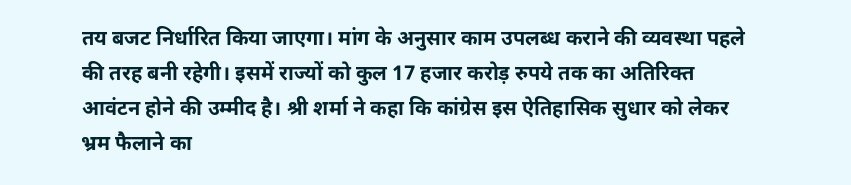तय बजट निर्धारित किया जाएगा। मांग के अनुसार काम उपलब्ध कराने की व्यवस्था पहले की तरह बनी रहेगी। इसमें राज्यों को कुल 17 हजार करोड़ रुपये तक का अतिरिक्त आवंटन होने की उम्मीद है। श्री शर्मा ने कहा कि कांग्रेस इस ऐतिहासिक सुधार को लेकर भ्रम फैलाने का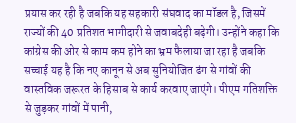प्रयास कर रही है जबकि यह सहकारी संघवाद का मॉडल है, जिसमें राज्यों की 40 प्रतिशत भागीदारी से जवाबदेही बढ़ेगी। उन्होंने कहा कि कांग्रेस की ओर से काम कम होने का भ्रम फैलाया जा रहा है जबकि सच्चाई यह है कि नए कानून से अब सुनियोजित ढंग से गांवों की वास्तविक जरूरत के हिसाब से कार्य करवाए जाएंगे। पीएम गतिशक्ति से जुड़कर गांवों में पानी,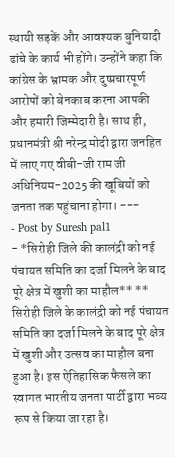स्थायी सड़कें और आवश्यक बुनियादी ढांचे के कार्य भी होंगे। उन्होंने कहा कि कांग्रेस के भ्रामक और दुष्प्रचारपूर्ण आरोपों को बेनकाब करना आपकी और हमारी जिम्मेदारी है। साथ ही, प्रधानमंत्री श्री नरेन्द्र मोदी द्वारा जनहित में लाए गए वीबी-जी राम जी अधिनियम-2025 की खूबियों को जनता तक पहुंचाना होगा। ---
- Post by Suresh pal1
- *सिरोही जिले की कालंद्री को नई पंचायत समिति का दर्जा मिलने के बाद पूरे क्षेत्र में खुशी का माहौल** ** सिरोही जिले के कालंद्री को नई पंचायत समिति का दर्जा मिलने के बाद पूरे क्षेत्र में खुशी और उत्सव का माहौल बना हुआ है। इस ऐतिहासिक फैसले का स्वागत भारतीय जनता पार्टी द्वारा भव्य रूप से किया जा रहा है।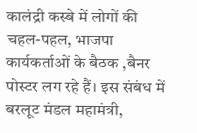कालंद्री कस्बे में लोगों की चहल-पहल, भाजपा कार्यकर्ताओं के बैठक ,बैनर पोस्टर लग रहे हैं। इस संबंध में बरलूट मंडल महामंत्री,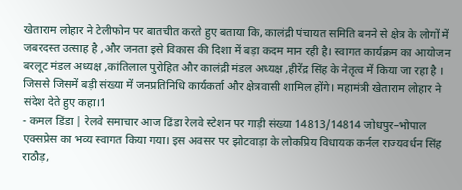खेताराम लोहार ने टेलीफोन पर बातचीत करते हुए बताया कि, कालंद्री पंचायत समिति बनने से क्षेत्र के लोगों में जबरदस्त उत्साह है ,और जनता इसे विकास की दिशा में बड़ा कदम मान रही है। स्वागत कार्यक्रम का आयोजन बरलूट मंडल अध्यक्ष ,कांतिलाल पुरोहित और कालंद्री मंडल अध्यक्ष ,हीरेंद्र सिंह के नेतृत्व में किया जा रहा है । जिससे जिसमें बड़ी संख्या में जनप्रतिनिधि कार्यकर्ता और क्षेत्रवासी शामिल होंगे। महामंत्री खेताराम लोहार ने संदेश देते हुए कहा।1
- कमल डिंडा | रेलवे समाचार आज ढिंडा रेलवे स्टेशन पर गाड़ी संख्या 14813/14814 जोधपुर–भोपाल एक्सप्रेस का भव्य स्वागत किया गया। इस अवसर पर झोटवाड़ा के लोकप्रिय विधायक कर्नल राज्यवर्धन सिंह राठौड़,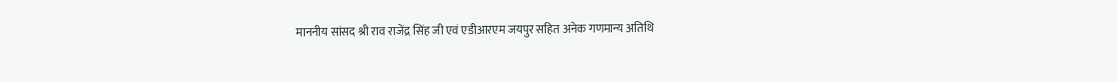माननीय सांसद श्री राव राजेंद्र सिंह जी एवं एडीआरएम जयपुर सहित अनेक गणमान्य अतिथि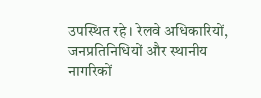उपस्थित रहे। रेलवे अधिकारियों, जनप्रतिनिधियों और स्थानीय नागरिकों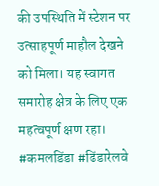की उपस्थिति में स्टेशन पर उत्साहपूर्ण माहौल देखने को मिला। यह स्वागत समारोह क्षेत्र के लिए एक महत्वपूर्ण क्षण रहा। #कमलडिंडा #ढिंडारेलवे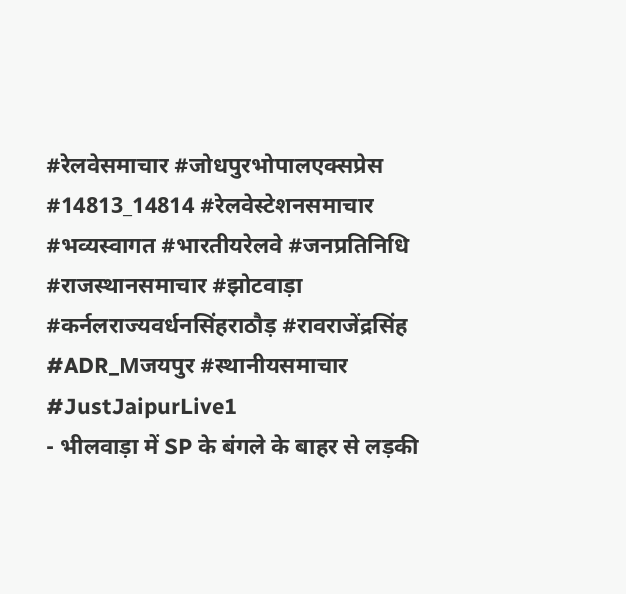#रेलवेसमाचार #जोधपुरभोपालएक्सप्रेस #14813_14814 #रेलवेस्टेशनसमाचार #भव्यस्वागत #भारतीयरेलवे #जनप्रतिनिधि #राजस्थानसमाचार #झोटवाड़ा #कर्नलराज्यवर्धनसिंहराठौड़ #रावराजेंद्रसिंह #ADR_Mजयपुर #स्थानीयसमाचार #JustJaipurLive1
- भीलवाड़ा में SP के बंगले के बाहर से लड़की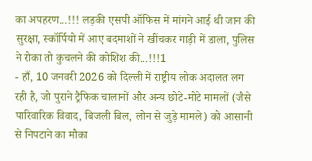का अपहरण...!!! लड़की एसपी ऑफिस में मांगने आई थी जान की सुरक्षा, स्कॉर्पियो में आए बदमाशों ने खींचकर गाड़ी में डाला, पुलिस ने रोका तो कुचलने की कोशिश की...!!!1
- हाँ, 10 जनवरी 2026 को दिल्ली में राष्ट्रीय लोक अदालत लग रही है, जो पुराने ट्रैफिक चालानों और अन्य छोटे-मोटे मामलों (जैसे पारिवारिक विवाद, बिजली बिल, लोन से जुड़े मामले) को आसानी से निपटाने का मौका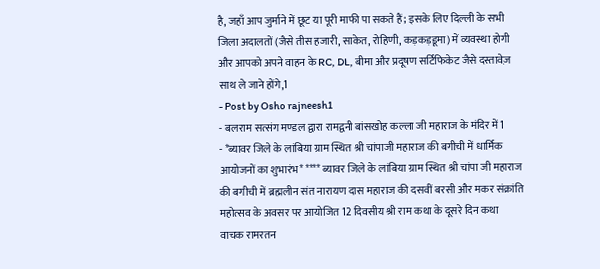है, जहाँ आप जुर्माने में छूट या पूरी माफी पा सकते हैं; इसके लिए दिल्ली के सभी जिला अदालतों (जैसे तीस हजारी, साकेत, रोहिणी, कड़कड़डूमा) में व्यवस्था होगी और आपको अपने वाहन के RC, DL, बीमा और प्रदूषण सर्टिफिकेट जैसे दस्तावेज़ साथ ले जाने होंगे,1
- Post by Osho rajneesh1
- बलराम सत्संग मण्डल द्वारा रामद्वनी बांसखोह कल्ला जी महाराज के मंदिर में1
- *ब्यावर जिले के लांबिया ग्राम स्थित श्री चांपाजी महाराज की बगीची में धार्मिक आयोजनों का शुभारंभ* **** ब्यावर जिले के लांबिया ग्राम स्थित श्री चांपा जी महाराज की बगीची में ब्रह्मलीन संत नारायण दास महाराज की दसवीं बरसी और मकर संक्रांति महोत्सव के अवसर पर आयोजित 12 दिवसीय श्री राम कथा के दूसरे दिन कथा वाचक रामरतन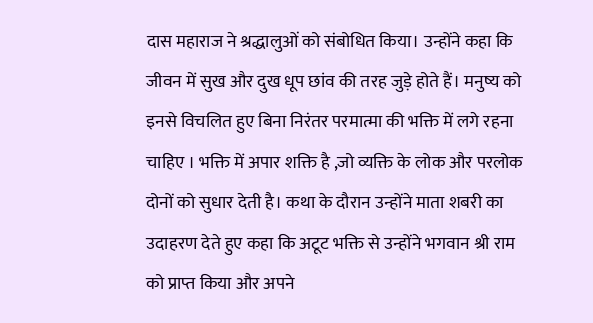दास महाराज ने श्रद्धालुओं को संबोधित किया। उन्होंने कहा कि जीवन में सुख और दुख धूप छांव की तरह जुड़े होते हैं। मनुष्य को इनसे विचलित हुए बिना निरंतर परमात्मा की भक्ति में लगे रहना चाहिए । भक्ति में अपार शक्ति है ,जो व्यक्ति के लोक और परलोक दोनों को सुधार देती है। कथा के दौरान उन्होंने माता शबरी का उदाहरण देते हुए कहा कि अटूट भक्ति से उन्होंने भगवान श्री राम को प्राप्त किया और अपने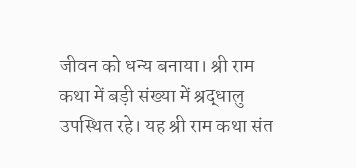जीवन को धन्य बनाया। श्री राम कथा में बड़ी संख्या में श्रद्धालु उपस्थित रहे। यह श्री राम कथा संत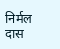निर्मल दास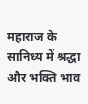महाराज के सानिध्य में श्रद्धा और भक्ति भाव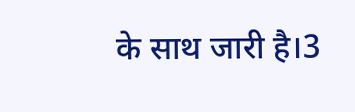के साथ जारी है।3